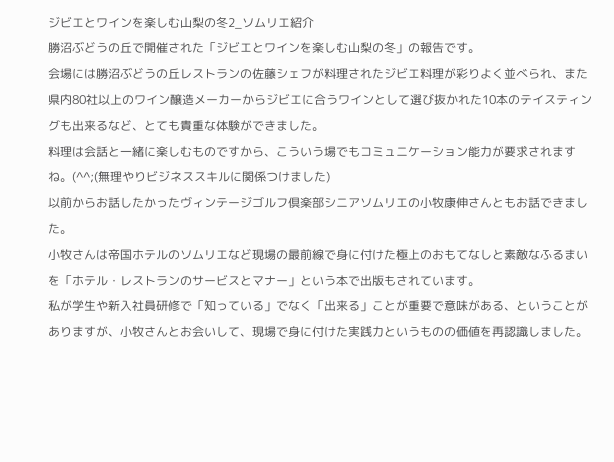ジビエとワインを楽しむ山梨の冬2_ソムリエ紹介
勝沼ぶどうの丘で開催された「ジビエとワインを楽しむ山梨の冬」の報告です。
会場には勝沼ぶどうの丘レストランの佐藤シェフが料理されたジビエ料理が彩りよく並べられ、また県内80社以上のワイン醸造メーカーからジビエに合うワインとして選び抜かれた10本のテイスティングも出来るなど、とても貴重な体験ができました。
料理は会話と一緒に楽しむものですから、こういう場でもコミュニケーション能力が要求されますね。(^^;(無理やりビジネススキルに関係つけました)
以前からお話したかったヴィンテージゴルフ倶楽部シニアソムリエの小牧康伸さんともお話できました。
小牧さんは帝国ホテルのソムリエなど現場の最前線で身に付けた極上のおもてなしと素敵なふるまいを「ホテル・レストランのサービスとマナー」という本で出版もされています。
私が学生や新入社員研修で「知っている」でなく「出来る」ことが重要で意味がある、ということがありますが、小牧さんとお会いして、現場で身に付けた実践力というものの価値を再認識しました。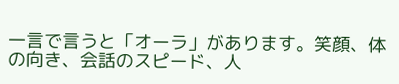一言で言うと「オーラ」があります。笑顔、体の向き、会話のスピード、人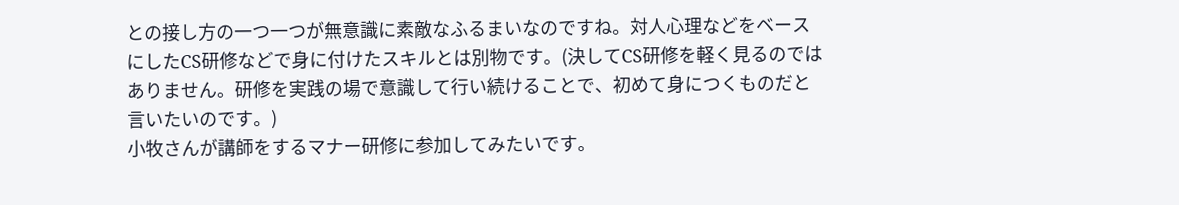との接し方の一つ一つが無意識に素敵なふるまいなのですね。対人心理などをベースにしたCS研修などで身に付けたスキルとは別物です。(決してCS研修を軽く見るのではありません。研修を実践の場で意識して行い続けることで、初めて身につくものだと言いたいのです。)
小牧さんが講師をするマナー研修に参加してみたいです。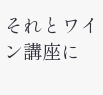それとワイン講座に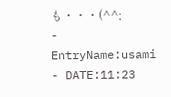も・・・(^^;
- EntryName:usami
- DATE:11:23